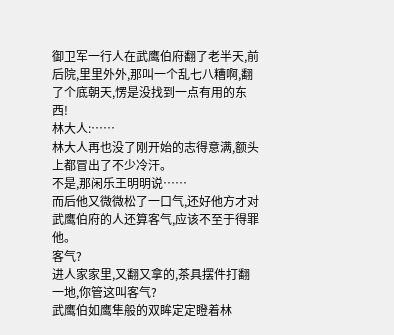御卫军一行人在武鹰伯府翻了老半天,前后院,里里外外,那叫一个乱七八糟啊,翻了个底朝天,愣是没找到一点有用的东西!
林大人:……
林大人再也没了刚开始的志得意满,额头上都冒出了不少冷汗。
不是,那闲乐王明明说……
而后他又微微松了一口气,还好他方才对武鹰伯府的人还算客气,应该不至于得罪他。
客气?
进人家家里,又翻又拿的,茶具摆件打翻一地,你管这叫客气?
武鹰伯如鹰隼般的双眸定定瞪着林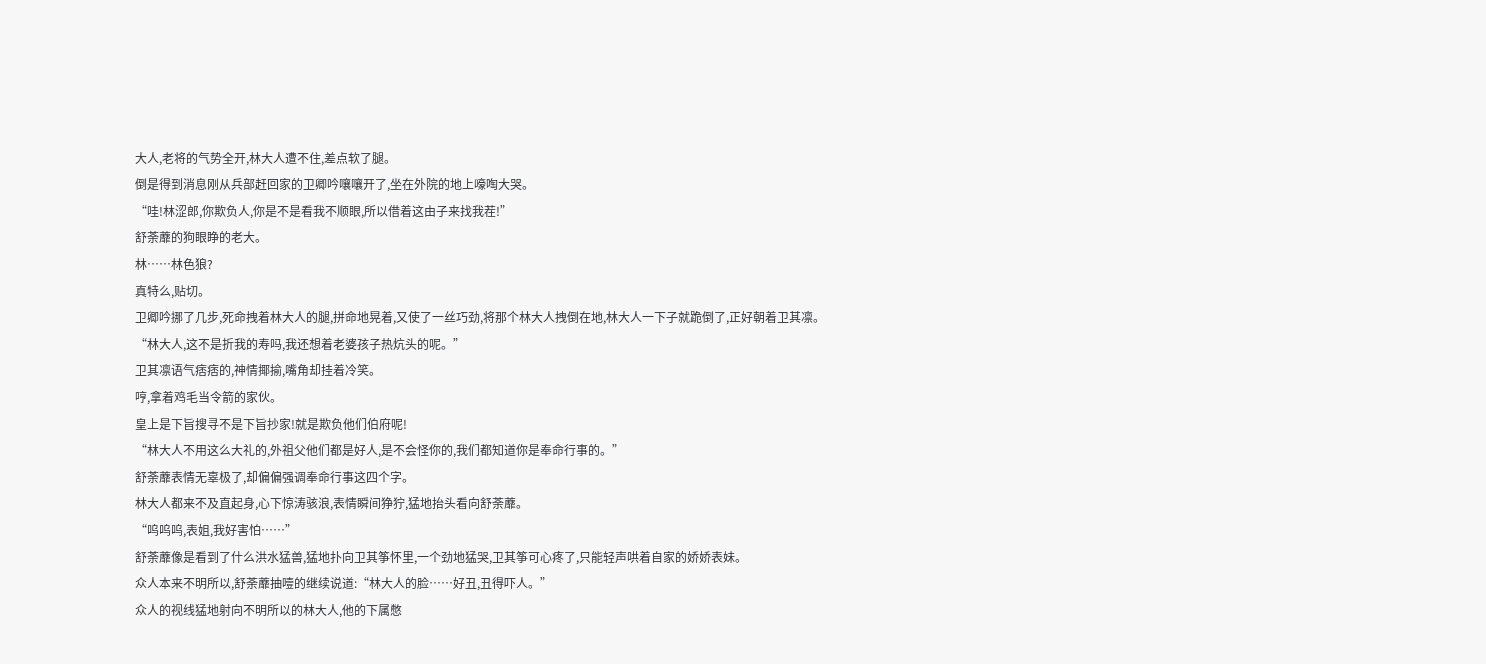大人,老将的气势全开,林大人遭不住,差点软了腿。
倒是得到消息刚从兵部赶回家的卫卿吟嚷嚷开了,坐在外院的地上嚎啕大哭。
“哇!林涩郎,你欺负人,你是不是看我不顺眼,所以借着这由子来找我茬!”
舒荼蘼的狗眼睁的老大。
林……林色狼?
真特么,贴切。
卫卿吟挪了几步,死命拽着林大人的腿,拼命地晃着,又使了一丝巧劲,将那个林大人拽倒在地,林大人一下子就跪倒了,正好朝着卫其凛。
“林大人,这不是折我的寿吗,我还想着老婆孩子热炕头的呢。”
卫其凛语气痞痞的,神情揶揄,嘴角却挂着冷笑。
哼,拿着鸡毛当令箭的家伙。
皇上是下旨搜寻不是下旨抄家!就是欺负他们伯府呢!
“林大人不用这么大礼的,外祖父他们都是好人,是不会怪你的,我们都知道你是奉命行事的。”
舒荼蘼表情无辜极了,却偏偏强调奉命行事这四个字。
林大人都来不及直起身,心下惊涛骇浪,表情瞬间狰狞,猛地抬头看向舒荼蘼。
“呜呜呜,表姐,我好害怕……”
舒荼蘼像是看到了什么洪水猛兽,猛地扑向卫其筝怀里,一个劲地猛哭,卫其筝可心疼了,只能轻声哄着自家的娇娇表妹。
众人本来不明所以,舒荼蘼抽噎的继续说道:“林大人的脸……好丑,丑得吓人。”
众人的视线猛地射向不明所以的林大人,他的下属憋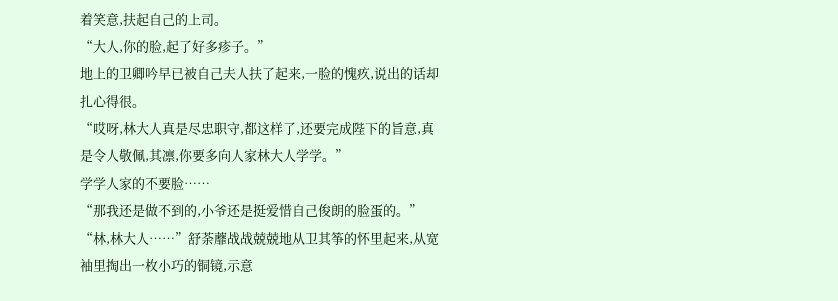着笑意,扶起自己的上司。
“大人,你的脸,起了好多疹子。”
地上的卫卿吟早已被自己夫人扶了起来,一脸的愧疚,说出的话却扎心得很。
“哎呀,林大人真是尽忠职守,都这样了,还要完成陛下的旨意,真是令人敬佩,其凛,你要多向人家林大人学学。”
学学人家的不要脸……
“那我还是做不到的,小爷还是挺爱惜自己俊朗的脸蛋的。”
“林,林大人……”舒荼蘼战战兢兢地从卫其筝的怀里起来,从宽袖里掏出一枚小巧的铜镜,示意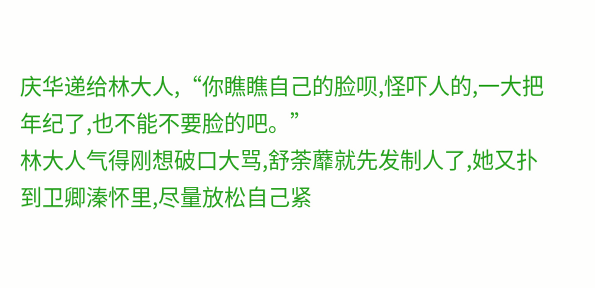庆华递给林大人,“你瞧瞧自己的脸呗,怪吓人的,一大把年纪了,也不能不要脸的吧。”
林大人气得刚想破口大骂,舒荼蘼就先发制人了,她又扑到卫卿溱怀里,尽量放松自己紧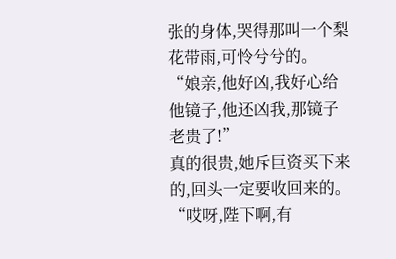张的身体,哭得那叫一个梨花带雨,可怜兮兮的。
“娘亲,他好凶,我好心给他镜子,他还凶我,那镜子老贵了!”
真的很贵,她斥巨资买下来的,回头一定要收回来的。
“哎呀,陛下啊,有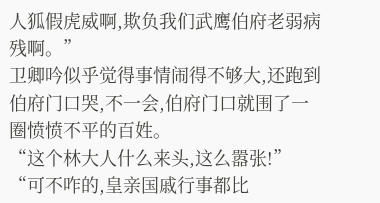人狐假虎威啊,欺负我们武鹰伯府老弱病残啊。”
卫卿吟似乎觉得事情闹得不够大,还跑到伯府门口哭,不一会,伯府门口就围了一圈愤愤不平的百姓。
“这个林大人什么来头,这么嚣张!”
“可不咋的,皇亲国戚行事都比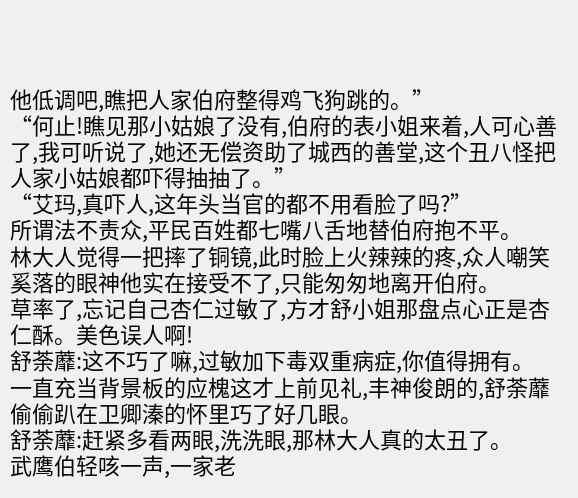他低调吧,瞧把人家伯府整得鸡飞狗跳的。”
“何止!瞧见那小姑娘了没有,伯府的表小姐来着,人可心善了,我可听说了,她还无偿资助了城西的善堂,这个丑八怪把人家小姑娘都吓得抽抽了。”
“艾玛,真吓人,这年头当官的都不用看脸了吗?”
所谓法不责众,平民百姓都七嘴八舌地替伯府抱不平。
林大人觉得一把摔了铜镜,此时脸上火辣辣的疼,众人嘲笑奚落的眼神他实在接受不了,只能匆匆地离开伯府。
草率了,忘记自己杏仁过敏了,方才舒小姐那盘点心正是杏仁酥。美色误人啊!
舒荼蘼:这不巧了嘛,过敏加下毒双重病症,你值得拥有。
一直充当背景板的应槐这才上前见礼,丰神俊朗的,舒荼蘼偷偷趴在卫卿溱的怀里巧了好几眼。
舒荼蘼:赶紧多看两眼,洗洗眼,那林大人真的太丑了。
武鹰伯轻咳一声,一家老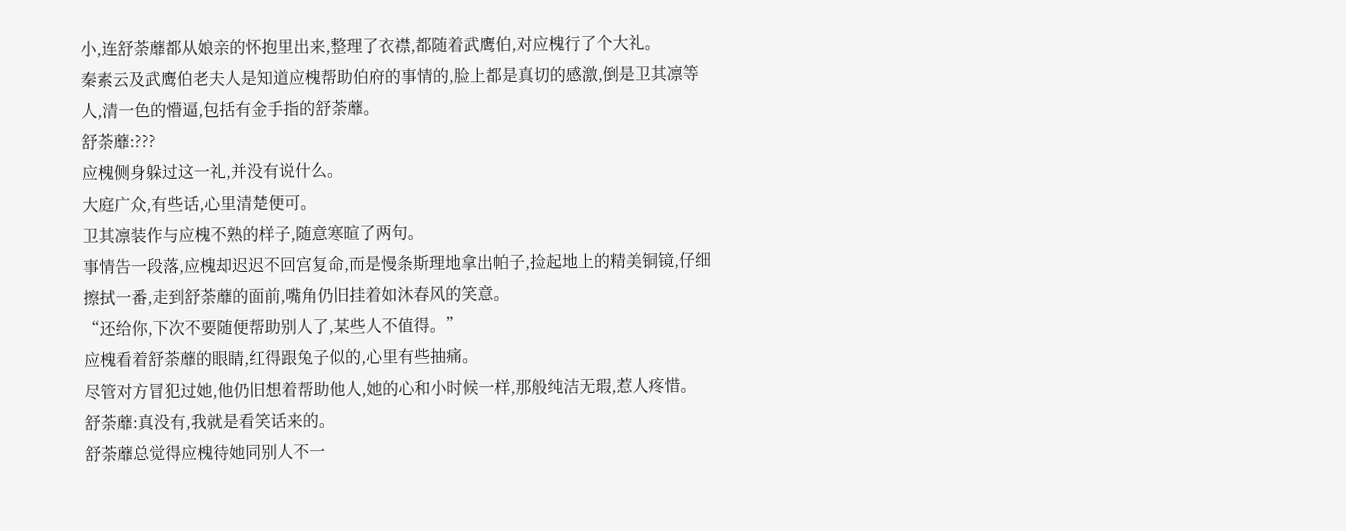小,连舒荼蘼都从娘亲的怀抱里出来,整理了衣襟,都随着武鹰伯,对应槐行了个大礼。
秦素云及武鹰伯老夫人是知道应槐帮助伯府的事情的,脸上都是真切的感激,倒是卫其凛等人,清一色的懵逼,包括有金手指的舒荼蘼。
舒荼蘼:???
应槐侧身躲过这一礼,并没有说什么。
大庭广众,有些话,心里清楚便可。
卫其凛装作与应槐不熟的样子,随意寒暄了两句。
事情告一段落,应槐却迟迟不回宫复命,而是慢条斯理地拿出帕子,捡起地上的精美铜镜,仔细擦拭一番,走到舒荼蘼的面前,嘴角仍旧挂着如沐春风的笑意。
“还给你,下次不要随便帮助别人了,某些人不值得。”
应槐看着舒荼蘼的眼睛,红得跟兔子似的,心里有些抽痛。
尽管对方冒犯过她,他仍旧想着帮助他人,她的心和小时候一样,那般纯洁无瑕,惹人疼惜。
舒荼蘼:真没有,我就是看笑话来的。
舒荼蘼总觉得应槐待她同别人不一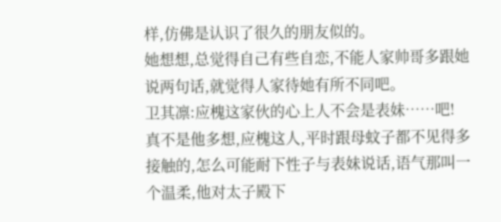样,仿佛是认识了很久的朋友似的。
她想想,总觉得自己有些自恋,不能人家帅哥多跟她说两句话,就觉得人家待她有所不同吧。
卫其凛:应槐这家伙的心上人不会是表妹……吧!
真不是他多想,应槐这人,平时跟母蚊子都不见得多接触的,怎么可能耐下性子与表妹说话,语气那叫一个温柔,他对太子殿下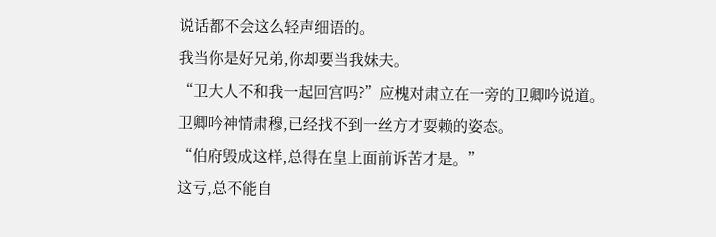说话都不会这么轻声细语的。
我当你是好兄弟,你却要当我妹夫。
“卫大人不和我一起回宫吗?”应槐对肃立在一旁的卫卿吟说道。
卫卿吟神情肃穆,已经找不到一丝方才耍赖的姿态。
“伯府毁成这样,总得在皇上面前诉苦才是。”
这亏,总不能自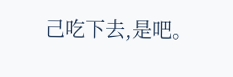己吃下去,是吧。